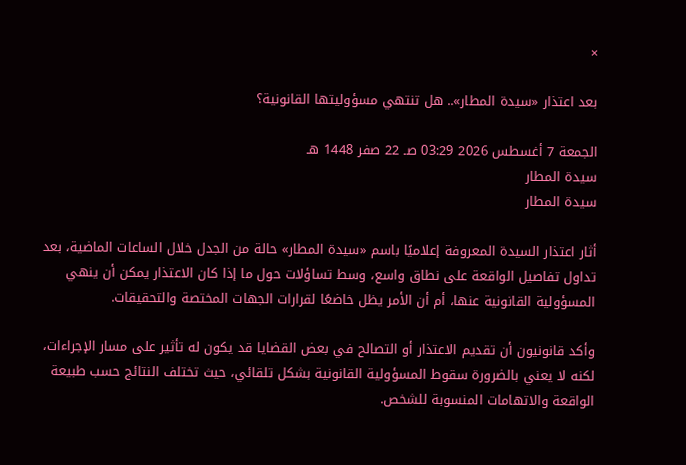×

بعد اعتذار «سيدة المطار».. هل تنتهي مسؤوليتها القانونية؟

الجمعة 7 أغسطس 2026 03:29 صـ 22 صفر 1448 هـ
سيدة المطار
سيدة المطار

أثار اعتذار السيدة المعروفة إعلاميًا باسم «سيدة المطار» حالة من الجدل خلال الساعات الماضية، بعد تداول تفاصيل الواقعة على نطاق واسع، وسط تساؤلات حول ما إذا كان الاعتذار يمكن أن ينهي المسؤولية القانونية عنها، أم أن الأمر يظل خاضعًا لقرارات الجهات المختصة والتحقيقات.

وأكد قانونيون أن تقديم الاعتذار أو التصالح في بعض القضايا قد يكون له تأثير على مسار الإجراءات، لكنه لا يعني بالضرورة سقوط المسؤولية القانونية بشكل تلقائي، حيث تختلف النتائج حسب طبيعة الواقعة والاتهامات المنسوبة للشخص.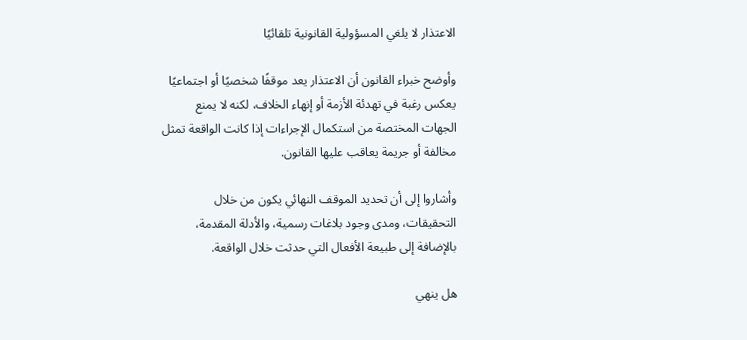الاعتذار لا يلغي المسؤولية القانونية تلقائيًا

وأوضح خبراء القانون أن الاعتذار يعد موقفًا شخصيًا أو اجتماعيًا يعكس رغبة في تهدئة الأزمة أو إنهاء الخلاف، لكنه لا يمنع الجهات المختصة من استكمال الإجراءات إذا كانت الواقعة تمثل مخالفة أو جريمة يعاقب عليها القانون.

وأشاروا إلى أن تحديد الموقف النهائي يكون من خلال التحقيقات، ومدى وجود بلاغات رسمية، والأدلة المقدمة، بالإضافة إلى طبيعة الأفعال التي حدثت خلال الواقعة.

هل ينهي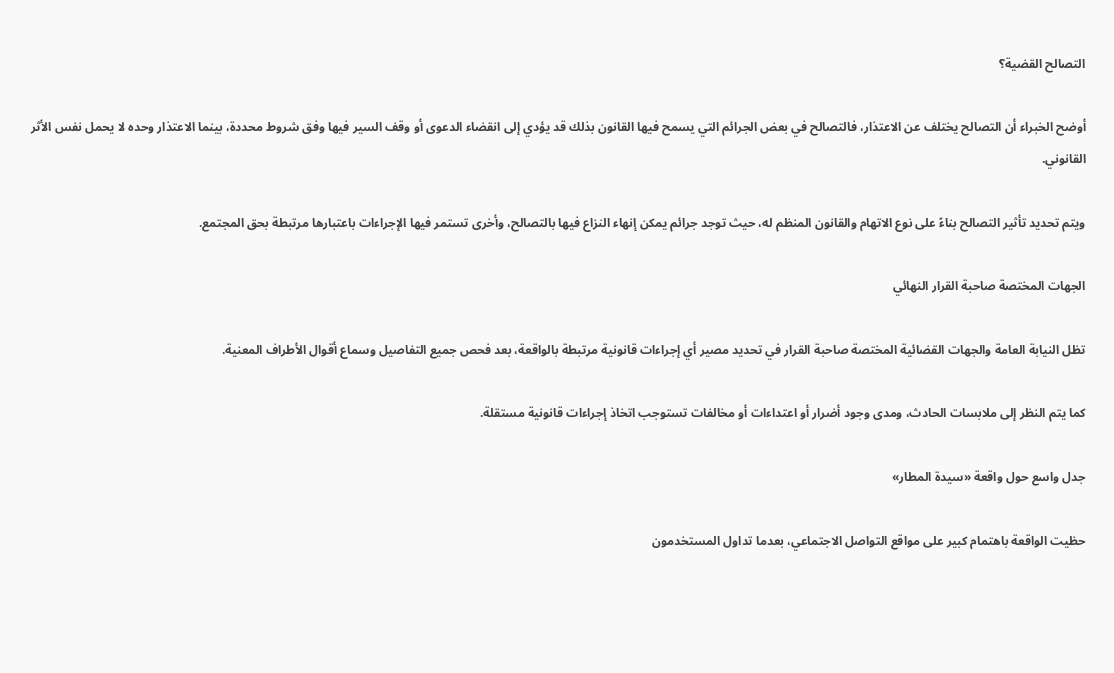التصالح القضية؟

أوضح الخبراء أن التصالح يختلف عن الاعتذار، فالتصالح في بعض الجرائم التي يسمح فيها القانون بذلك قد يؤدي إلى انقضاء الدعوى أو وقف السير فيها وفق شروط محددة، بينما الاعتذار وحده لا يحمل نفس الأثر القانوني.

ويتم تحديد تأثير التصالح بناءً على نوع الاتهام والقانون المنظم له، حيث توجد جرائم يمكن إنهاء النزاع فيها بالتصالح، وأخرى تستمر فيها الإجراءات باعتبارها مرتبطة بحق المجتمع.

الجهات المختصة صاحبة القرار النهائي

تظل النيابة العامة والجهات القضائية المختصة صاحبة القرار في تحديد مصير أي إجراءات قانونية مرتبطة بالواقعة، بعد فحص جميع التفاصيل وسماع أقوال الأطراف المعنية.

كما يتم النظر إلى ملابسات الحادث، ومدى وجود أضرار أو اعتداءات أو مخالفات تستوجب اتخاذ إجراءات قانونية مستقلة.

جدل واسع حول واقعة «سيدة المطار»

حظيت الواقعة باهتمام كبير على مواقع التواصل الاجتماعي، بعدما تداول المستخدمون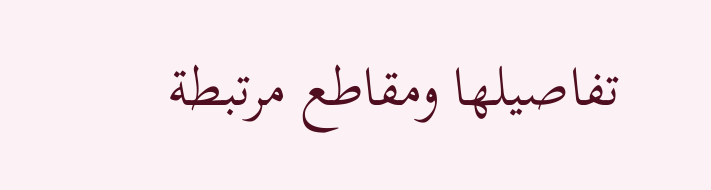تفاصيلها ومقاطع مرتبطة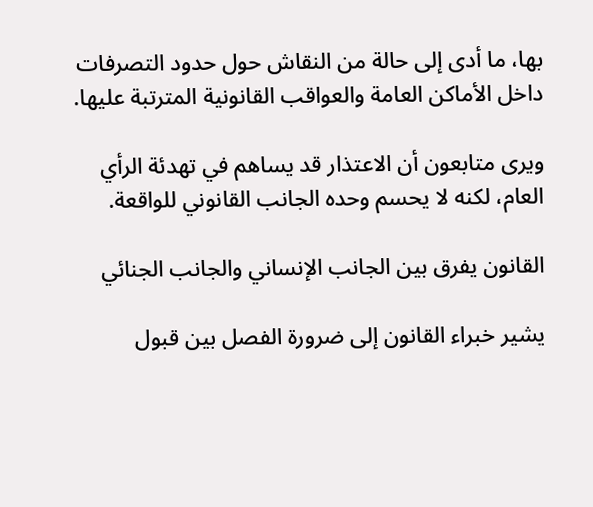بها، ما أدى إلى حالة من النقاش حول حدود التصرفات داخل الأماكن العامة والعواقب القانونية المترتبة عليها.

ويرى متابعون أن الاعتذار قد يساهم في تهدئة الرأي العام، لكنه لا يحسم وحده الجانب القانوني للواقعة.

القانون يفرق بين الجانب الإنساني والجانب الجنائي

يشير خبراء القانون إلى ضرورة الفصل بين قبول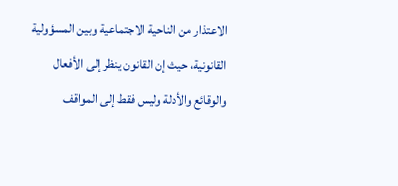الاعتذار من الناحية الاجتماعية وبين المسؤولية القانونية، حيث إن القانون ينظر إلى الأفعال والوقائع والأدلة وليس فقط إلى المواقف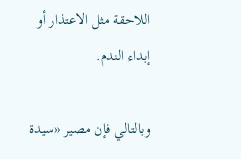اللاحقة مثل الاعتذار أو إبداء الندم.

وبالتالي فإن مصير «سيدة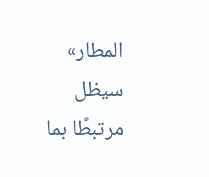المطار» سيظل مرتبطًا بما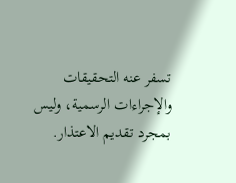تسفر عنه التحقيقات والإجراءات الرسمية، وليس بمجرد تقديم الاعتذار.